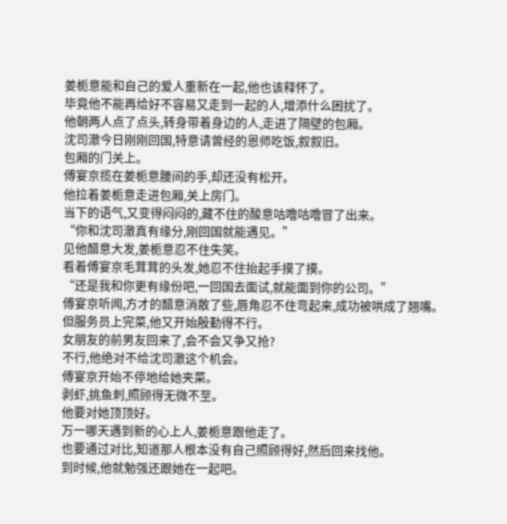姜栀意能和自己的爱人重新在一起,他也该释怀了。
毕竟他不能再给好不容易又走到一起的人,增添什么困扰了。
他朝两人点了点头,转身带着身边的人,走进了隔壁的包厢。
沈司澈今日刚刚回国,特意请曾经的恩师吃饭,叙叙旧。
包厢的门关上。
傅宴京揽在姜栀意腰间的手,却还没有松开。
他拉着姜栀意走进包厢,关上房门。
当下的语气,又变得闷闷的,藏不住的酸意咕噜咕噜冒了出来。
“你和沈司澈真有缘分,刚回国就能遇见。”
见他醋意大发,姜栀意忍不住失笑。
看着傅宴京毛茸茸的头发,她忍不住抬起手摸了摸。
“还是我和你更有缘份吧,一回国去面试,就能面到你的公司。”
傅宴京听闻,方才的醋意消散了些,唇角忍不住弯起来,成功被哄成了翘嘴。
但服务员上完菜,他又开始殷勤得不行。
女朋友的前男友回来了,会不会又争又抢?
不行,他绝对不给沈司澈这个机会。
傅宴京开始不停地给她夹菜。
剥虾,挑鱼刺,照顾得无微不至。
他要对她顶顶好。
万一哪天遇到新的心上人,姜栀意跟他走了。
也要通过对比,知道那人根本没有自己照顾得好,然后回来找他。
到时候,他就勉强还跟她在一起吧。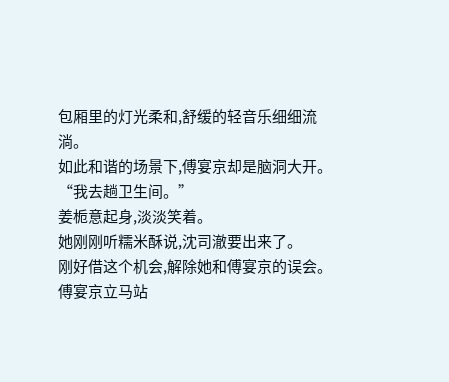包厢里的灯光柔和,舒缓的轻音乐细细流淌。
如此和谐的场景下,傅宴京却是脑洞大开。
“我去趟卫生间。”
姜栀意起身,淡淡笑着。
她刚刚听糯米酥说,沈司澈要出来了。
刚好借这个机会,解除她和傅宴京的误会。
傅宴京立马站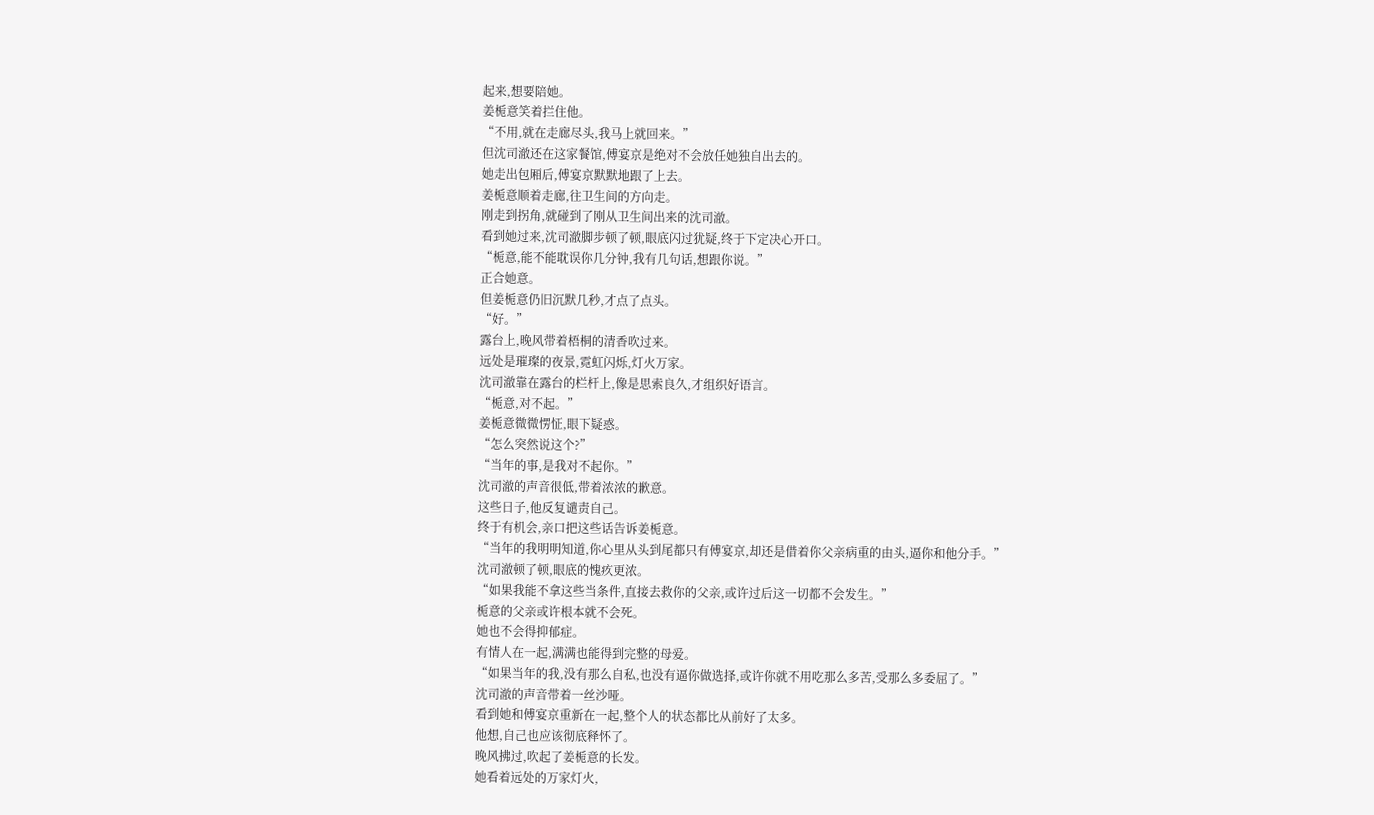起来,想要陪她。
姜栀意笑着拦住他。
“不用,就在走廊尽头,我马上就回来。”
但沈司澈还在这家餐馆,傅宴京是绝对不会放任她独自出去的。
她走出包厢后,傅宴京默默地跟了上去。
姜栀意顺着走廊,往卫生间的方向走。
刚走到拐角,就碰到了刚从卫生间出来的沈司澈。
看到她过来,沈司澈脚步顿了顿,眼底闪过犹疑,终于下定决心开口。
“栀意,能不能耽误你几分钟,我有几句话,想跟你说。”
正合她意。
但姜栀意仍旧沉默几秒,才点了点头。
“好。”
露台上,晚风带着梧桐的清香吹过来。
远处是璀璨的夜景,霓虹闪烁,灯火万家。
沈司澈靠在露台的栏杆上,像是思索良久,才组织好语言。
“栀意,对不起。”
姜栀意微微愣怔,眼下疑惑。
“怎么突然说这个?”
“当年的事,是我对不起你。”
沈司澈的声音很低,带着浓浓的歉意。
这些日子,他反复谴责自己。
终于有机会,亲口把这些话告诉姜栀意。
“当年的我明明知道,你心里从头到尾都只有傅宴京,却还是借着你父亲病重的由头,逼你和他分手。”
沈司澈顿了顿,眼底的愧疚更浓。
“如果我能不拿这些当条件,直接去救你的父亲,或许过后这一切都不会发生。”
栀意的父亲或许根本就不会死。
她也不会得抑郁症。
有情人在一起,满满也能得到完整的母爱。
“如果当年的我,没有那么自私,也没有逼你做选择,或许你就不用吃那么多苦,受那么多委屈了。”
沈司澈的声音带着一丝沙哑。
看到她和傅宴京重新在一起,整个人的状态都比从前好了太多。
他想,自己也应该彻底释怀了。
晚风拂过,吹起了姜栀意的长发。
她看着远处的万家灯火,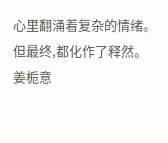心里翻涌着复杂的情绪。
但最终,都化作了释然。
姜栀意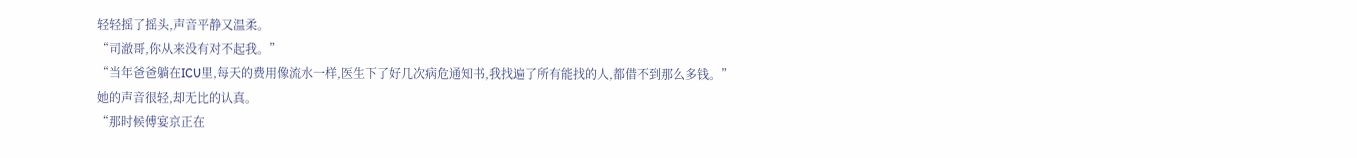轻轻摇了摇头,声音平静又温柔。
“司澈哥,你从来没有对不起我。”
“当年爸爸躺在ICU里,每天的费用像流水一样,医生下了好几次病危通知书,我找遍了所有能找的人,都借不到那么多钱。”
她的声音很轻,却无比的认真。
“那时候傅宴京正在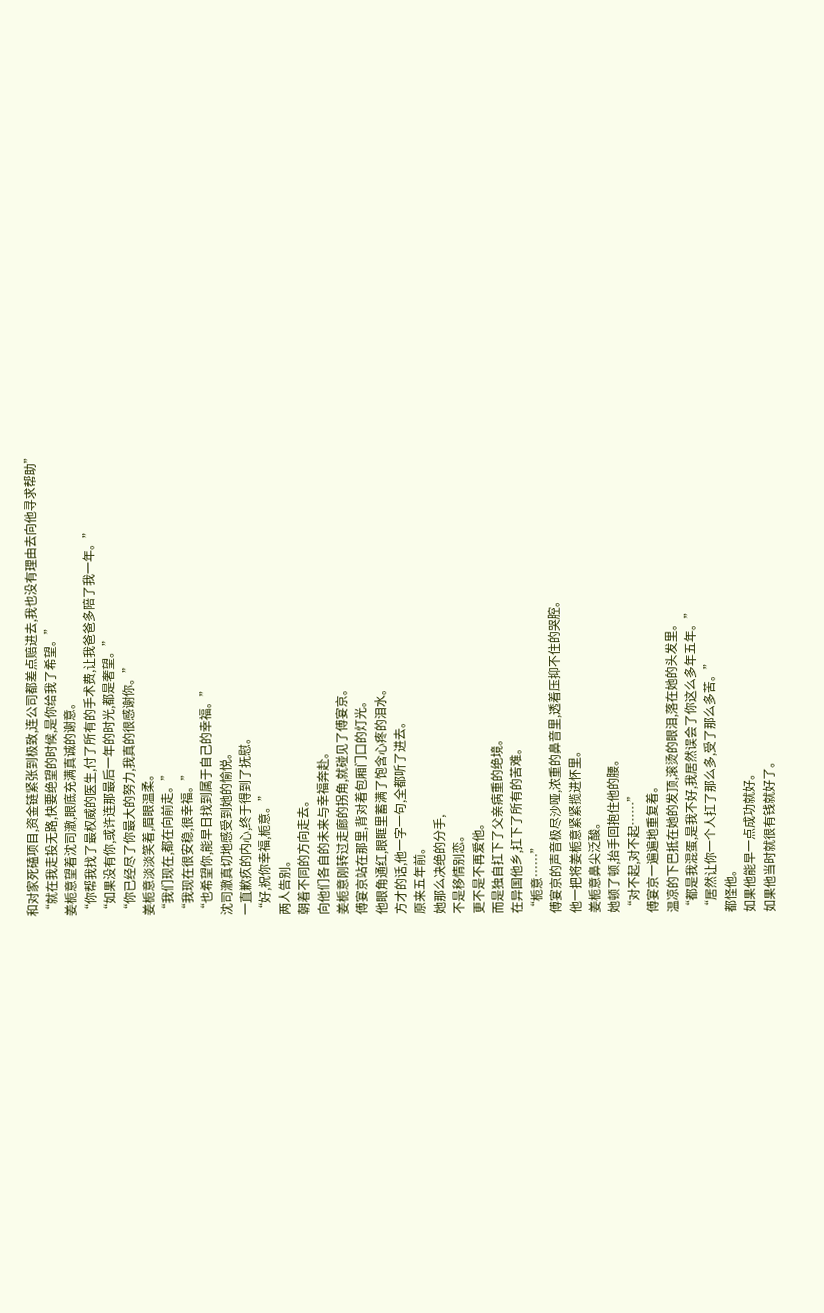和对家死磕项目,资金链紧张到极致,连公司都差点赔进去,我也没有理由去向他寻求帮助”
“就在我走投无路,快要绝望的时候,是你给我了希望。”
姜栀意望着沈司澈,眼底充满真诚的谢意。
“你帮我找了最权威的医生,付了所有的手术费,让我爸爸多陪了我一年。”
“如果没有你,或许连那最后一年的时光,都是奢望。”
“你已经尽了你最大的努力,我真的很感谢你。”
姜栀意淡淡笑着,眉眼温柔。
“我们现在,都在向前走。”
“我现在很安稳,很幸福。”
“也希望你,能早日找到属于自己的幸福。”
沈司澈真切地感受到她的愉悦。
一直歉疚的内心,终于得到了抚慰。
“好,祝你幸福,栀意。”
两人告别。
朝着不同的方向走去。
向他们各自的未来与幸福奔赴。
姜栀意刚转过走廊的拐角,就碰见了傅宴京。
傅宴京站在那里,背对着包厢门口的灯光。
他眼角通红,眼眶里蓄满了饱含心疼的泪水。
方才的话,他一字一句,全都听了进去。
原来五年前。
她那么决绝的分手,
不是移情别恋。
更不是不再爱他。
而是独自扛下了父亲病重的绝境。
在异国他乡,扛下了所有的苦难。
“栀意……”
傅宴京的声音极尽沙哑,浓重的鼻音里,透着压抑不住的哭腔。
他一把将姜栀意紧紧揽进怀里。
姜栀意鼻尖泛酸。
她顿了顿,抬手回抱住他的腰。
“对不起,对不起……”
傅宴京一遍遍地重复着。
温凉的下巴抵在她的发顶,滚烫的眼泪,落在她的头发里。
“都是我混蛋,是我不好,我居然误会了你这么多年五年。”
“居然让你一个人扛了那么多,受了那么多苦。”
都怪他。
如果他能早一点成功就好。
如果他当时就很有钱就好了。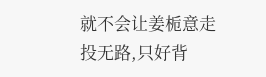就不会让姜栀意走投无路,只好背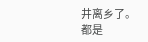井离乡了。
都是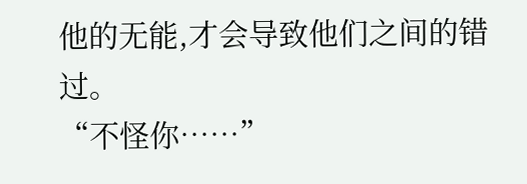他的无能,才会导致他们之间的错过。
“不怪你……”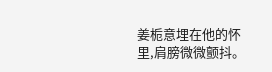姜栀意埋在他的怀里,肩膀微微颤抖。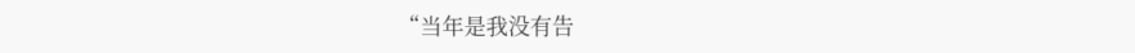“当年是我没有告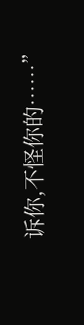诉你,不怪你的……”